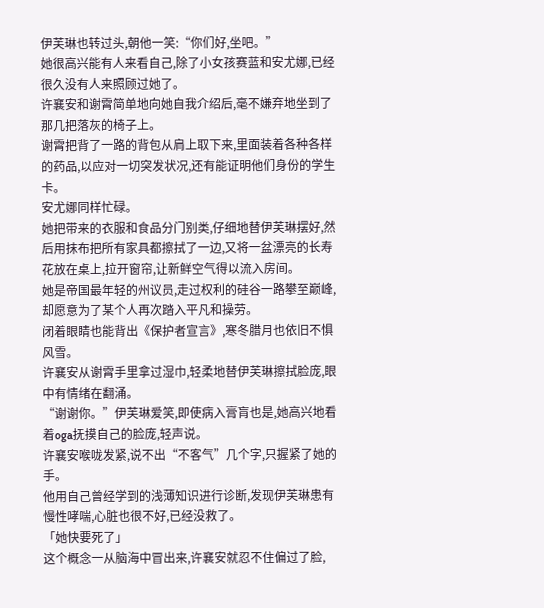伊芙琳也转过头,朝他一笑:“你们好,坐吧。”
她很高兴能有人来看自己,除了小女孩赛蓝和安尤娜,已经很久没有人来照顾过她了。
许襄安和谢霄简单地向她自我介绍后,毫不嫌弃地坐到了那几把落灰的椅子上。
谢霄把背了一路的背包从肩上取下来,里面装着各种各样的药品,以应对一切突发状况,还有能证明他们身份的学生卡。
安尤娜同样忙碌。
她把带来的衣服和食品分门别类,仔细地替伊芙琳摆好,然后用抹布把所有家具都擦拭了一边,又将一盆漂亮的长寿花放在桌上,拉开窗帘,让新鲜空气得以流入房间。
她是帝国最年轻的州议员,走过权利的硅谷一路攀至巅峰,却愿意为了某个人再次踏入平凡和操劳。
闭着眼睛也能背出《保护者宣言》,寒冬腊月也依旧不惧风雪。
许襄安从谢霄手里拿过湿巾,轻柔地替伊芙琳擦拭脸庞,眼中有情绪在翻涌。
“谢谢你。”伊芙琳爱笑,即使病入膏肓也是,她高兴地看着oga抚摸自己的脸庞,轻声说。
许襄安喉咙发紧,说不出“不客气”几个字,只握紧了她的手。
他用自己曾经学到的浅薄知识进行诊断,发现伊芙琳患有慢性哮喘,心脏也很不好,已经没救了。
「她快要死了」
这个概念一从脑海中冒出来,许襄安就忍不住偏过了脸,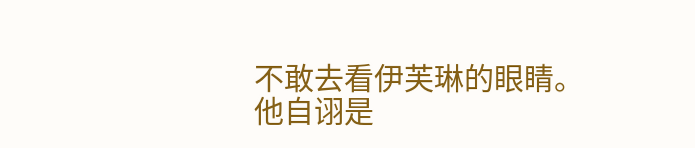不敢去看伊芙琳的眼睛。
他自诩是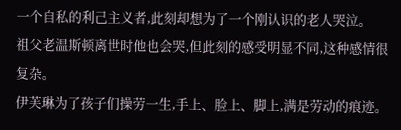一个自私的利己主义者,此刻却想为了一个刚认识的老人哭泣。
祖父老温斯顿离世时他也会哭,但此刻的感受明显不同,这种感情很复杂。
伊芙琳为了孩子们操劳一生,手上、脸上、脚上,满是劳动的痕迹。